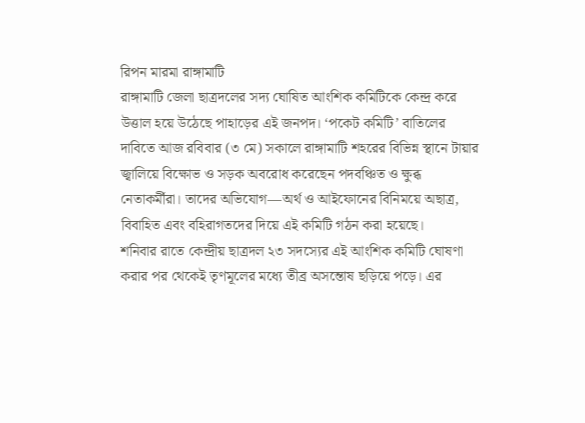রিপন মারমা রাঙ্গামাটি
রাঙ্গামাটি জেলা ছাত্রদলের সদ্য ঘোষিত আংশিক কমিটিকে কেন্দ্র করে উত্তাল হয়ে উঠেছে পাহাড়ের এই জনপদ। ‘পকেট কমিটি’ বাতিলের দাবিতে আজ রবিবার (৩ মে) সকালে রাঙ্গামাটি শহরের বিভিন্ন স্থানে টায়ার জ্বালিয়ে বিক্ষোভ ও সড়ক অবরোধ করেছেন পদবঞ্চিত ও ক্ষুব্ধ নেতাকর্মীরা। তাদের অভিযোগ—অর্থ ও আইফোনের বিনিময়ে অছাত্র, বিবাহিত এবং বহিরাগতদের দিয়ে এই কমিটি গঠন করা হয়েছে।
শনিবার রাতে কেন্দ্রীয় ছাত্রদল ২৩ সদস্যের এই আংশিক কমিটি ঘোষণা করার পর থেকেই তৃণমূলের মধ্যে তীব্র অসন্তোষ ছড়িয়ে পড়ে। এর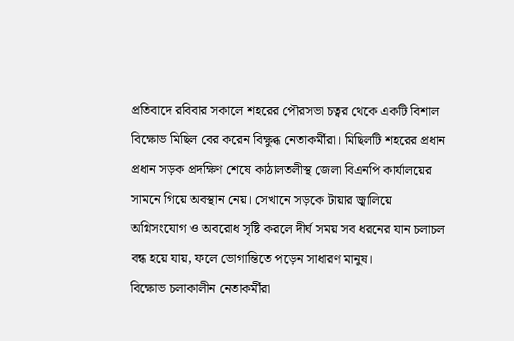প্রতিবাদে রবিবার সকালে শহরের পৌরসভা চত্বর থেকে একটি বিশাল বিক্ষোভ মিছিল বের করেন বিক্ষুব্ধ নেতাকর্মীরা। মিছিলটি শহরের প্রধান প্রধান সড়ক প্রদক্ষিণ শেষে কাঠালতলীস্থ জেলা বিএনপি কার্যালয়ের সামনে গিয়ে অবস্থান নেয়। সেখানে সড়কে টায়ার জ্বালিয়ে অগ্নিসংযোগ ও অবরোধ সৃষ্টি করলে দীর্ঘ সময় সব ধরনের যান চলাচল বন্ধ হয়ে যায়, ফলে ভোগান্তিতে পড়েন সাধারণ মানুষ।
বিক্ষোভ চলাকালীন নেতাকর্মীরা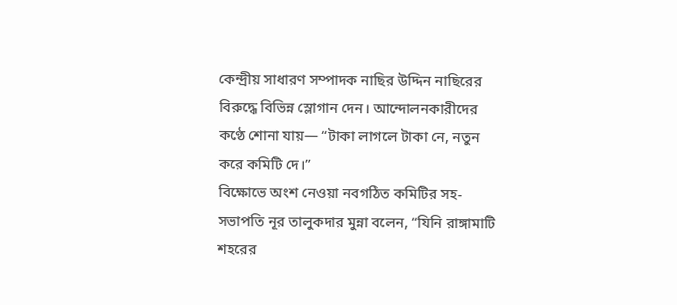কেন্দ্রীয় সাধারণ সম্পাদক নাছির উদ্দিন নাছিরের বিরুদ্ধে বিভিন্ন স্লোগান দেন। আন্দোলনকারীদের কণ্ঠে শোনা যায়— “টাকা লাগলে টাকা নে, নতুন করে কমিটি দে।”
বিক্ষোভে অংশ নেওয়া নবগঠিত কমিটির সহ-সভাপতি নূর তালুকদার মুন্না বলেন, “যিনি রাঙ্গামাটি শহরের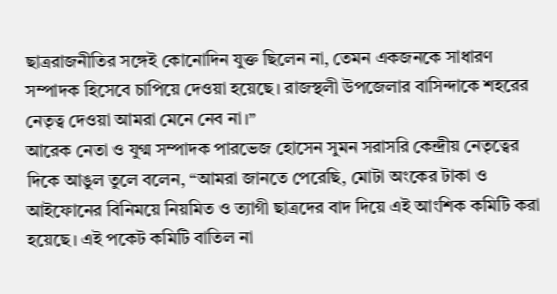ছাত্ররাজনীতির সঙ্গেই কোনোদিন যুক্ত ছিলেন না, তেমন একজনকে সাধারণ সম্পাদক হিসেবে চাপিয়ে দেওয়া হয়েছে। রাজস্থলী উপজেলার বাসিন্দাকে শহরের নেতৃত্ব দেওয়া আমরা মেনে নেব না।”
আরেক নেতা ও যুগ্ম সম্পাদক পারভেজ হোসেন সুমন সরাসরি কেন্দ্রীয় নেতৃত্বের দিকে আঙুল তুলে বলেন, “আমরা জানতে পেরেছি, মোটা অংকের টাকা ও আইফোনের বিনিময়ে নিয়মিত ও ত্যাগী ছাত্রদের বাদ দিয়ে এই আংশিক কমিটি করা হয়েছে। এই পকেট কমিটি বাতিল না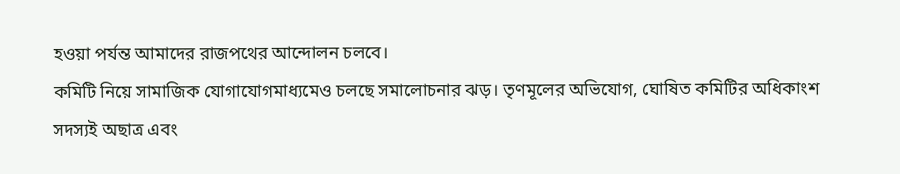হওয়া পর্যন্ত আমাদের রাজপথের আন্দোলন চলবে।
কমিটি নিয়ে সামাজিক যোগাযোগমাধ্যমেও চলছে সমালোচনার ঝড়। তৃণমূলের অভিযোগ, ঘোষিত কমিটির অধিকাংশ সদস্যই অছাত্র এবং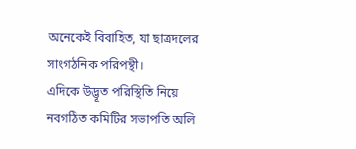অনেকেই বিবাহিত, যা ছাত্রদলের সাংগঠনিক পরিপন্থী।
এদিকে উদ্ভূত পরিস্থিতি নিয়ে নবগঠিত কমিটির সভাপতি অলি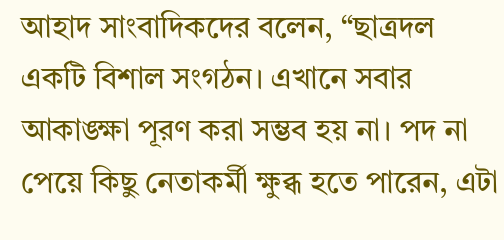আহাদ সাংবাদিকদের বলেন, “ছাত্রদল একটি বিশাল সংগঠন। এখানে সবার আকাঙ্ক্ষা পূরণ করা সম্ভব হয় না। পদ না পেয়ে কিছু নেতাকর্মী ক্ষুব্ধ হতে পারেন, এটা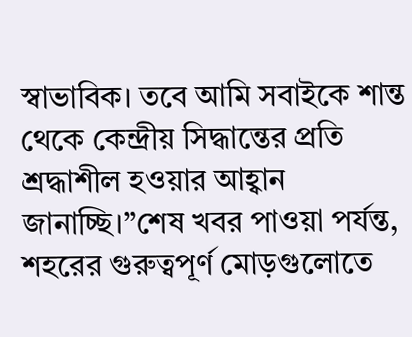স্বাভাবিক। তবে আমি সবাইকে শান্ত থেকে কেন্দ্রীয় সিদ্ধান্তের প্রতি শ্রদ্ধাশীল হওয়ার আহ্বান জানাচ্ছি।”শেষ খবর পাওয়া পর্যন্ত, শহরের গুরুত্বপূর্ণ মোড়গুলোতে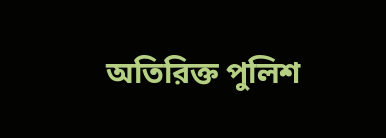অতিরিক্ত পুলিশ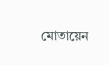মোতায়েন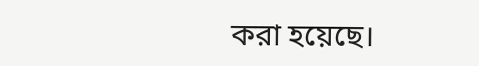করা হয়েছে।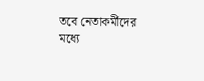তবে নেতাকর্মীদের মধ্যে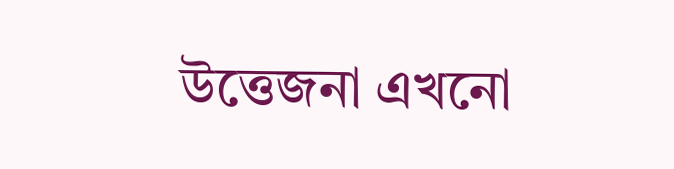উত্তেজনা এখনো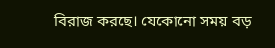বিরাজ করছে। যেকোনো সময় বড়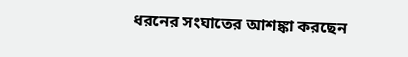ধরনের সংঘাতের আশঙ্কা করছেন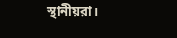স্থানীয়রা।